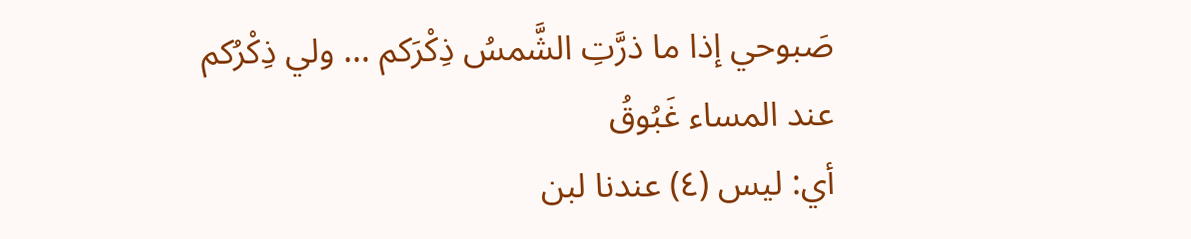صَبوحي إذا ما ذرَّتِ الشَّمسُ ذِكْرَكم … ولي ذِكْرُكم عند المساء غَبُوقُ
أي: ليس (٤) عندنا لبن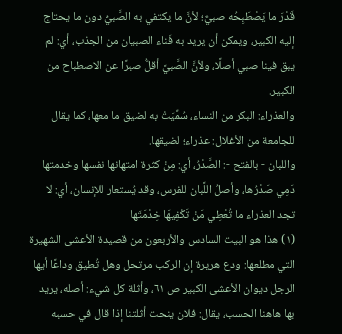قَدْرَ ما يَصْطَبِحُه صبيٌّ؛ لأنَّ ما يكتفي به الصَّبيُّ دون ما يحتاج إليه الكبير، ويمكن أن يريد به فَناء الصبيان من الجذب، أي: لم يبق فينا صبي أصلًا، ولأنَّ الصَّبيَّ أقلُّ صبرًا عن الاصطباح من الكبير.
والعذراء: البكر من النساء، سُمِّيَتْ به لضيق ما معها، كما يقال للجامعة من الأغلال: عذراء؛ لضيقها.
واللبان - بالفتح -: الصَّدْرُ، أي: مِنْ كثرة امتهانها نفسها وخدمتها دَمِي صَدْرُها، وأصلُ اللَّبان للفرس، وقد يُستعار للإنسان، أي: لا تجد العذراء ما تُعْطِي مَنْ تَكْفِيهَا خِدْمَتَها
(١) هذا هو البيت السادس والأربعون من قصيدة الأعشى الشهيرة التي مطلعها: ودع هريرة إن الركب مرتحل وهل تُطيق وداعًا أيها الرجل ديوان الأعشى الكبير ص ٦١، وأثلة كل شيء: أصله، يريد بها هاهنا الحسب، يقال: فلان ينحت أثلتنا إذا قال في حسبه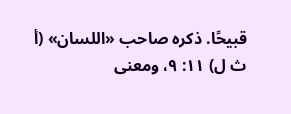قبيحًا. ذكره صاحب «اللسان» (أ ث ل) ١١: ٩، ومعنى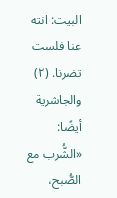البيت: انته عنا فلست تضرنا. (٢) والجاشرية أيضًا: «الشُّرب مع الصُّبح،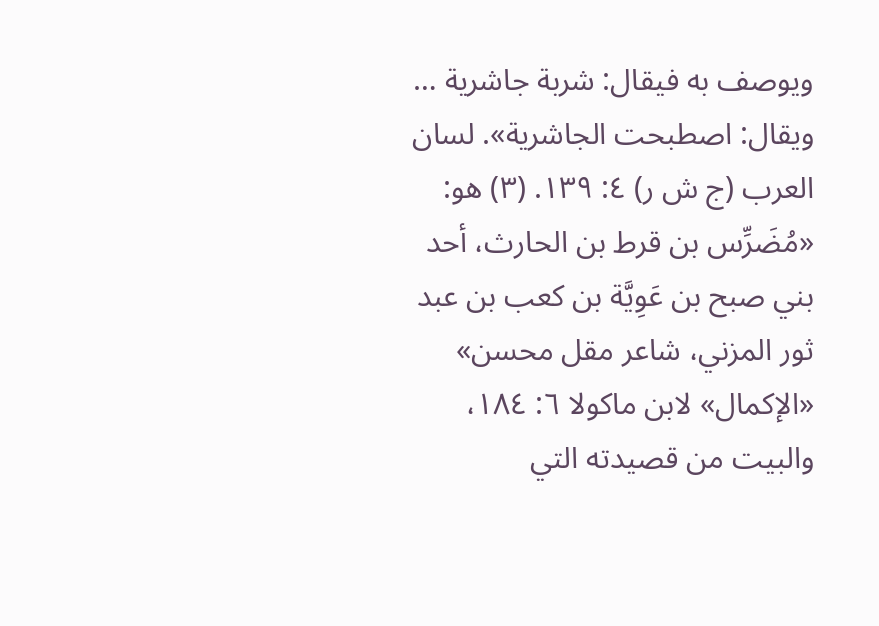ويوصف به فيقال: شربة جاشرية … ويقال: اصطبحت الجاشرية». لسان العرب (ج ش ر) ٤: ١٣٩. (٣) هو: «مُضَرِّس بن قرط بن الحارث، أحد بني صبح بن عَوِيَّة بن كعب بن عبد ثور المزني، شاعر مقل محسن» «الإكمال» لابن ماكولا ٦: ١٨٤، والبيت من قصيدته التي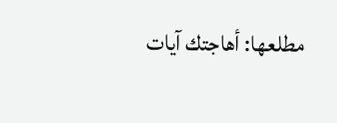مطلعها: أهاجتك آيات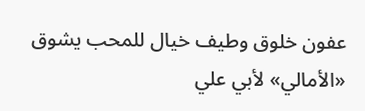عفون خلوق وطيف خيال للمحب يشوق «الأمالي» لأبي علي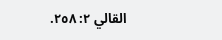القالي ٢: ٢٥٨.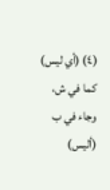(٤) (أي ليس) كما في ش، وجاء في ب (أليس)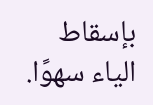بإسقاط الياء سهوًا.